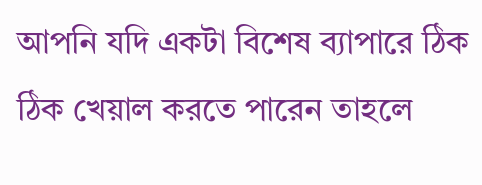আপনি যদি একটা বিশেষ ব্যাপারে ঠিক ঠিক খেয়াল করতে পারেন তাহলে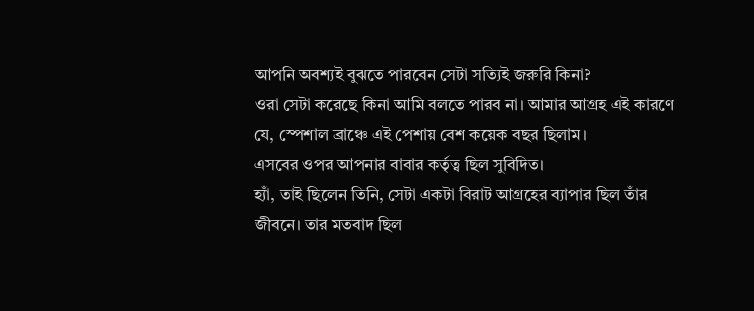আপনি অবশ্যই বুঝতে পারবেন সেটা সত্যিই জরুরি কিনা?
ওরা সেটা করেছে কিনা আমি বলতে পারব না। আমার আগ্রহ এই কারণে যে, স্পেশাল ব্রাঞ্চে এই পেশায় বেশ কয়েক বছর ছিলাম।
এসবের ওপর আপনার বাবার কর্তৃত্ব ছিল সুবিদিত।
হ্যাঁ, তাই ছিলেন তিনি, সেটা একটা বিরাট আগ্রহের ব্যাপার ছিল তাঁর জীবনে। তার মতবাদ ছিল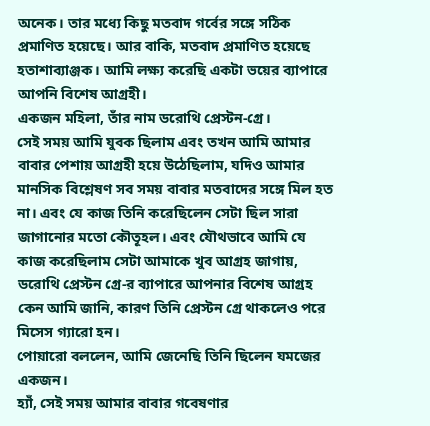অনেক। তার মধ্যে কিছু মতবাদ গর্বের সঙ্গে সঠিক প্রমাণিত হয়েছে। আর বাকি, মতবাদ প্রমাণিত হয়েছে হতাশাব্যাঞ্জক। আমি লক্ষ্য করেছি একটা ভয়ের ব্যাপারে আপনি বিশেষ আগ্রহী।
একজন মহিলা, তাঁর নাম ডরোথি প্রেস্টন-গ্রে।
সেই সময় আমি যুবক ছিলাম এবং তখন আমি আমার বাবার পেশায় আগ্রহী হয়ে উঠেছিলাম, যদিও আমার মানসিক বিশ্লেষণ সব সময় বাবার মতবাদের সঙ্গে মিল হত না। এবং যে কাজ তিনি করেছিলেন সেটা ছিল সারা জাগানোর মতো কৌতূহল। এবং যৌথভাবে আমি যে কাজ করেছিলাম সেটা আমাকে খুব আগ্রহ জাগায়, ডরোথি প্রেস্টন গ্রে-র ব্যাপারে আপনার বিশেষ আগ্রহ কেন আমি জানি, কারণ তিনি প্রেস্টন গ্রে থাকলেও পরে মিসেস গ্যারো হন।
পোয়ারো বললেন, আমি জেনেছি তিনি ছিলেন যমজের একজন।
হ্যাঁ, সেই সময় আমার বাবার গবেষণার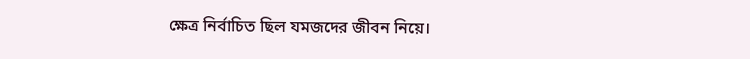ক্ষেত্র নির্বাচিত ছিল যমজদের জীবন নিয়ে।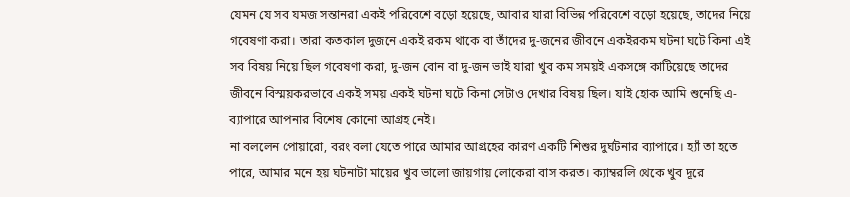যেমন যে সব যমজ সন্তানরা একই পরিবেশে বড়ো হয়েছে, আবার যারা বিভিন্ন পরিবেশে বড়ো হয়েছে, তাদের নিয়ে গবেষণা করা। তারা কতকাল দুজনে একই রকম থাকে বা তাঁদের দু-জনের জীবনে একইরকম ঘটনা ঘটে কিনা এই সব বিষয় নিয়ে ছিল গবেষণা করা, দু-জন বোন বা দু-জন ভাই যারা খুব কম সময়ই একসঙ্গে কাটিয়েছে তাদের জীবনে বিস্ময়করভাবে একই সময় একই ঘটনা ঘটে কিনা সেটাও দেখার বিষয় ছিল। যাই হোক আমি শুনেছি এ-ব্যাপারে আপনার বিশেষ কোনো আগ্রহ নেই।
না বললেন পোয়ারো, বরং বলা যেতে পারে আমার আগ্রহের কারণ একটি শিশুর দুর্ঘটনার ব্যাপারে। হ্যাঁ তা হতে পারে, আমার মনে হয় ঘটনাটা মায়ের খুব ভালো জায়গায় লোকেরা বাস করত। ক্যাম্বরলি থেকে খুব দূরে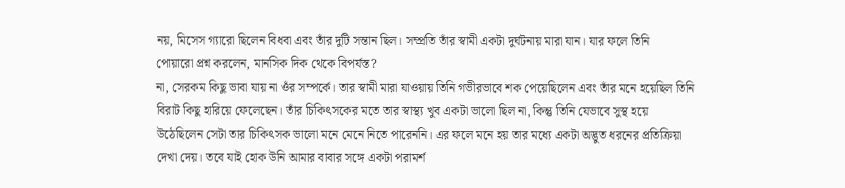নয়, মিসেস গ্যারো ছিলেন বিধবা এবং তাঁর দুটি সন্তান ছিল। সম্প্রতি তাঁর স্বামী একটা দুর্ঘটনায় মারা যান। যার ফলে তিনি
পোয়ারো প্রশ্ন করলেন, মানসিক দিক থেকে বিপর্যস্ত?
না, সেরকম কিছু ভাবা যায় না ওঁর সম্পর্কে। তার স্বামী মারা যাওয়ায় তিনি গভীরভাবে শক পেয়েছিলেন এবং তাঁর মনে হয়েছিল তিনি বিরাট কিছু হারিয়ে ফেলেছেন। তাঁর চিকিৎসকের মতে তার স্বাস্থ্য খুব একটা ভালো ছিল না, কিন্তু তিনি যেভাবে সুস্থ হয়ে উঠেছিলেন সেটা তার চিকিৎসক ভালো মনে মেনে নিতে পারেননি। এর ফলে মনে হয় তার মধ্যে একটা অদ্ভুত ধরনের প্রতিক্রিয়া দেখা দেয়। তবে যাই হোক উনি আমার বাবার সঙ্গে একটা পরামর্শ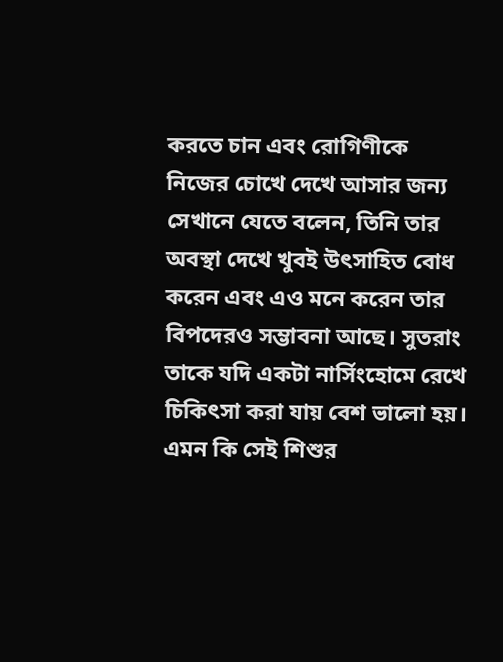করতে চান এবং রোগিণীকে নিজের চোখে দেখে আসার জন্য সেখানে যেতে বলেন, তিনি তার অবস্থা দেখে খুবই উৎসাহিত বোধ করেন এবং এও মনে করেন তার বিপদেরও সম্ভাবনা আছে। সুতরাং তাকে যদি একটা নার্সিংহোমে রেখে চিকিৎসা করা যায় বেশ ভালো হয়। এমন কি সেই শিশুর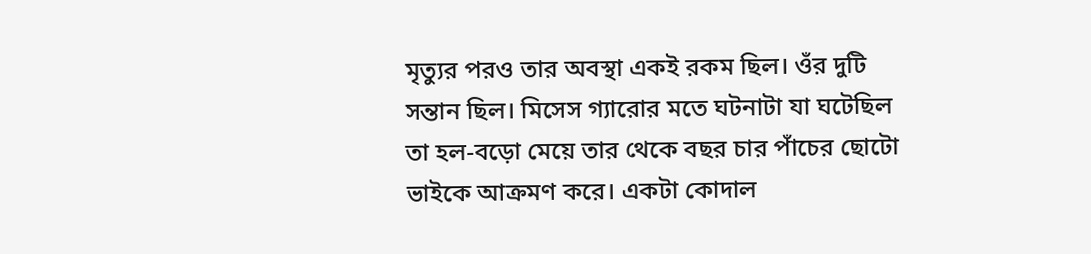মৃত্যুর পরও তার অবস্থা একই রকম ছিল। ওঁর দুটি সন্তান ছিল। মিসেস গ্যারোর মতে ঘটনাটা যা ঘটেছিল তা হল-বড়ো মেয়ে তার থেকে বছর চার পাঁচের ছোটো ভাইকে আক্রমণ করে। একটা কোদাল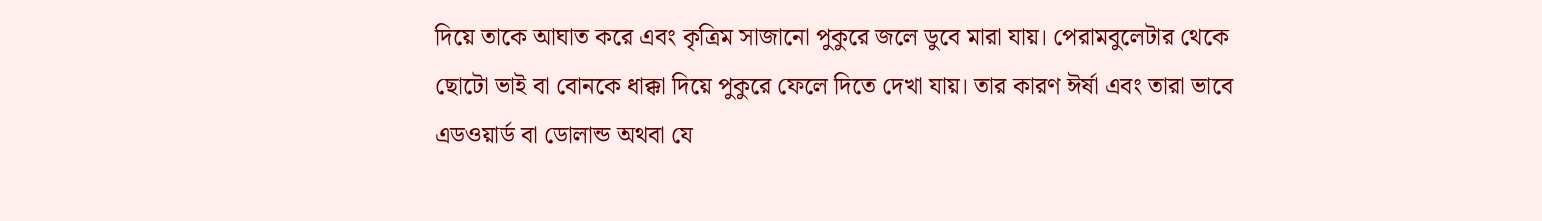দিয়ে তাকে আঘাত করে এবং কৃত্রিম সাজানো পুকুরে জলে ডুবে মারা যায়। পেরামবুলেটার থেকে ছোটো ভাই বা বোনকে ধাক্কা দিয়ে পুকুরে ফেলে দিতে দেখা যায়। তার কারণ ঈর্ষা এবং তারা ভাবে এডওয়ার্ড বা ডোলান্ড অথবা যে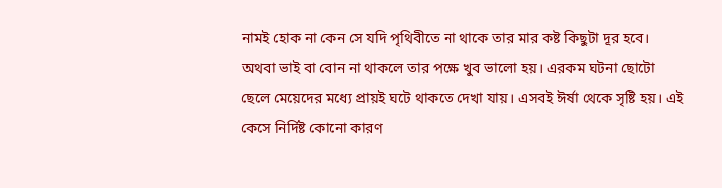নামই হোক না কেন সে যদি পৃথিবীতে না থাকে তার মার কষ্ট কিছুটা দূর হবে। অথবা ভাই বা বোন না থাকলে তার পক্ষে খুব ভালো হয়। এরকম ঘটনা ছোটো ছেলে মেয়েদের মধ্যে প্রায়ই ঘটে থাকতে দেখা যায়। এসবই ঈর্ষা থেকে সৃষ্টি হয়। এই কেসে নির্দিষ্ট কোনো কারণ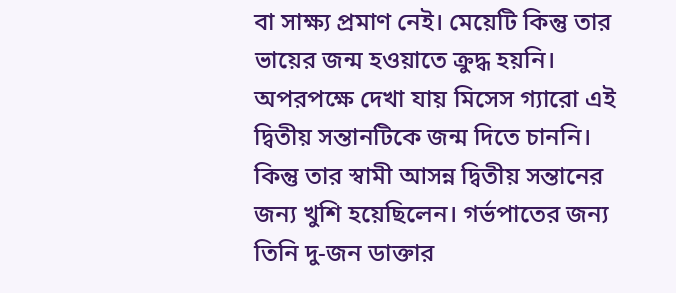বা সাক্ষ্য প্রমাণ নেই। মেয়েটি কিন্তু তার ভায়ের জন্ম হওয়াতে ক্রুদ্ধ হয়নি।
অপরপক্ষে দেখা যায় মিসেস গ্যারো এই দ্বিতীয় সন্তানটিকে জন্ম দিতে চাননি। কিন্তু তার স্বামী আসন্ন দ্বিতীয় সন্তানের জন্য খুশি হয়েছিলেন। গর্ভপাতের জন্য তিনি দু-জন ডাক্তার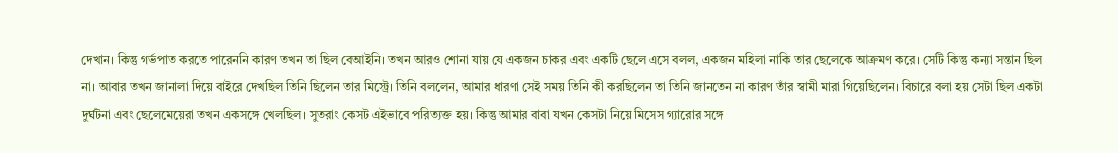দেখান। কিন্তু গর্ভপাত করতে পারেননি কারণ তখন তা ছিল বেআইনি। তখন আরও শোনা যায় যে একজন চাকর এবং একটি ছেলে এসে বলল, একজন মহিলা নাকি তার ছেলেকে আক্রমণ করে। সেটি কিন্তু কন্যা সন্তান ছিল না। আবার তখন জানালা দিয়ে বাইরে দেখছিল তিনি ছিলেন তার মিস্ট্রে। তিনি বললেন, আমার ধারণা সেই সময় তিনি কী করছিলেন তা তিনি জানতেন না কারণ তাঁর স্বামী মারা গিয়েছিলেন। বিচারে বলা হয় সেটা ছিল একটা দুর্ঘটনা এবং ছেলেমেয়েরা তখন একসঙ্গে খেলছিল। সুতরাং কেসট এইভাবে পরিত্যক্ত হয়। কিন্তু আমার বাবা যখন কেসটা নিয়ে মিসেস গ্যারোর সঙ্গে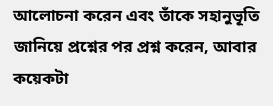আলোচনা করেন এবং তাঁকে সহানুভূতি জানিয়ে প্রশ্নের পর প্রশ্ন করেন, আবার কয়েকটা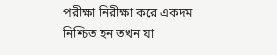পরীক্ষা নিরীক্ষা করে একদম নিশ্চিত হন তখন যা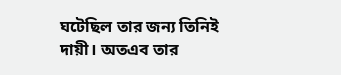ঘটেছিল তার জন্য তিনিই দায়ী। অতএব তার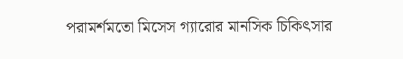পরামর্শমতো মিসেস গ্যারোর মানসিক চিকিৎসার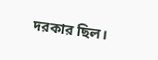দরকার ছিল।